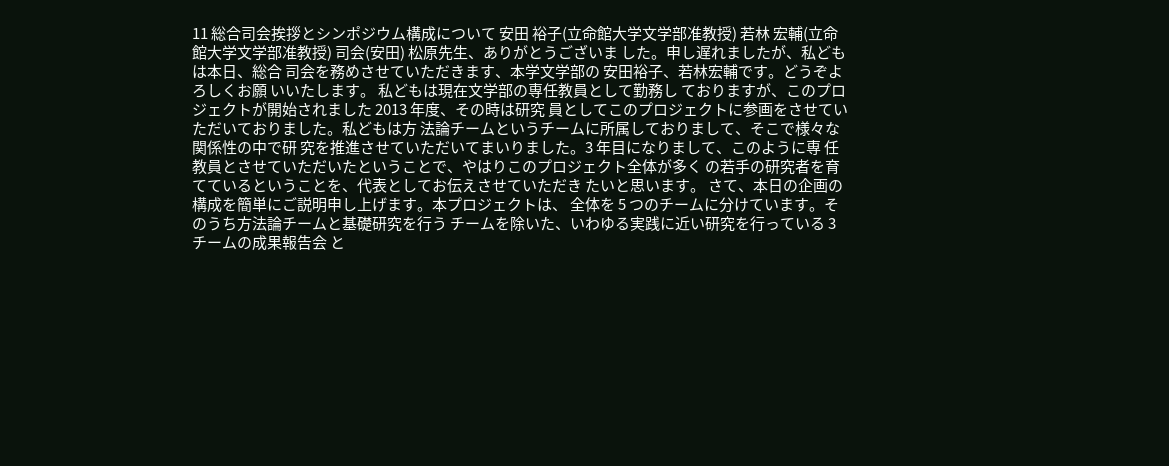11 総合司会挨拶とシンポジウム構成について 安田 裕子(立命館大学文学部准教授) 若林 宏輔(立命館大学文学部准教授) 司会(安田) 松原先生、ありがとうございま した。申し遅れましたが、私どもは本日、総合 司会を務めさせていただきます、本学文学部の 安田裕子、若林宏輔です。どうぞよろしくお願 いいたします。 私どもは現在文学部の専任教員として勤務し ておりますが、このプロジェクトが開始されました 2013 年度、その時は研究 員としてこのプロジェクトに参画をさせていただいておりました。私どもは方 法論チームというチームに所属しておりまして、そこで様々な関係性の中で研 究を推進させていただいてまいりました。3 年目になりまして、このように専 任教員とさせていただいたということで、やはりこのプロジェクト全体が多く の若手の研究者を育てているということを、代表としてお伝えさせていただき たいと思います。 さて、本日の企画の構成を簡単にご説明申し上げます。本プロジェクトは、 全体を 5 つのチームに分けています。そのうち方法論チームと基礎研究を行う チームを除いた、いわゆる実践に近い研究を行っている 3 チームの成果報告会 と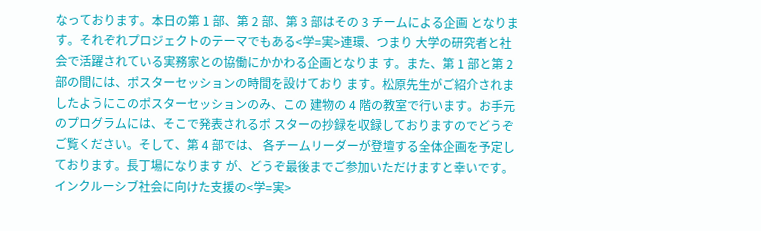なっております。本日の第 1 部、第 2 部、第 3 部はその 3 チームによる企画 となります。それぞれプロジェクトのテーマでもある<学=実>連環、つまり 大学の研究者と社会で活躍されている実務家との協働にかかわる企画となりま す。また、第 1 部と第 2 部の間には、ポスターセッションの時間を設けており ます。松原先生がご紹介されましたようにこのポスターセッションのみ、この 建物の 4 階の教室で行います。お手元のプログラムには、そこで発表されるポ スターの抄録を収録しておりますのでどうぞご覧ください。そして、第 4 部では、 各チームリーダーが登壇する全体企画を予定しております。長丁場になります が、どうぞ最後までご参加いただけますと幸いです。
インクルーシブ社会に向けた支援の<学=実>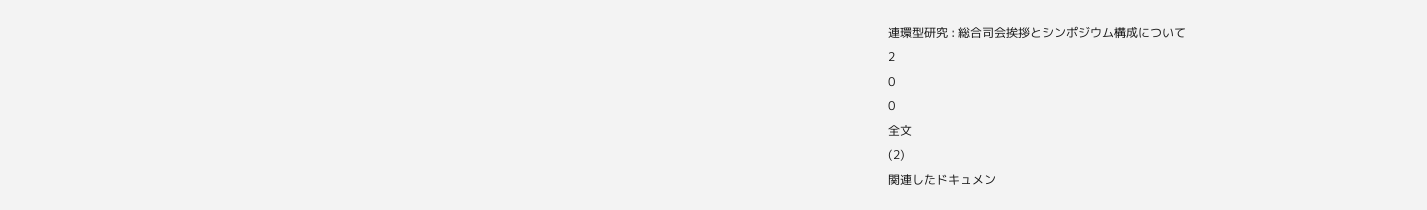連環型研究 : 総合司会挨拶とシンポジウム構成について
2
0
0
全文
(2)
関連したドキュメン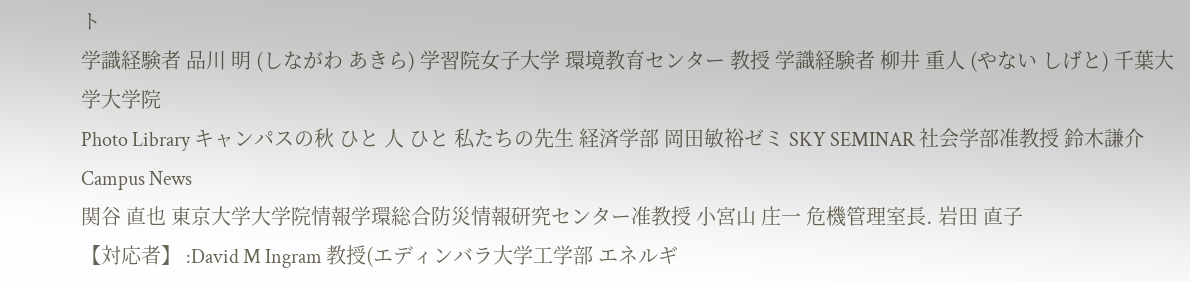ト
学識経験者 品川 明 (しながわ あきら) 学習院女子大学 環境教育センター 教授 学識経験者 柳井 重人 (やない しげと) 千葉大学大学院
Photo Library キャンパスの秋 ひと 人 ひと 私たちの先生 経済学部 岡田敏裕ゼミ SKY SEMINAR 社会学部准教授 鈴木謙介 Campus News
関谷 直也 東京大学大学院情報学環総合防災情報研究センター准教授 小宮山 庄一 危機管理室⻑. 岩田 直子
【対応者】 :David M Ingram 教授(エディンバラ大学工学部 エネルギ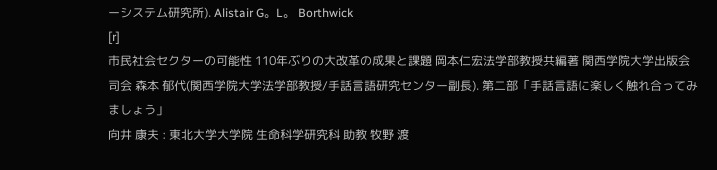ーシステム研究所). Alistair G。L。 Borthwick
[r]
市民社会セクターの可能性 110年ぶりの大改革の成果と課題 岡本仁宏法学部教授共編著 関西学院大学出版会
司会 森本 郁代(関西学院大学法学部教授/手話言語研究センター副長). 第二部「手話言語に楽しく触れ合ってみましょう」
向井 康夫 : 東北大学大学院 生命科学研究科 助教 牧野 渡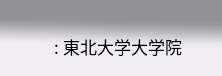: 東北大学大学院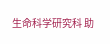生命科学研究科 助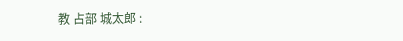教 占部 城太郎 :